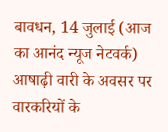बावधन, 14 जुलाई (आज का आनंद न्यूज नेटवर्क) आषाढ़ी वारी के अवसर पर वारकरियों के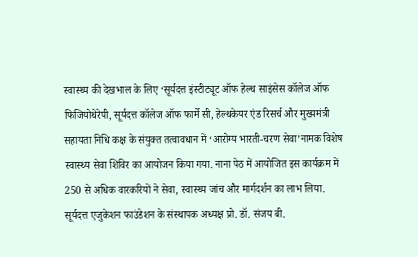स्वास्थ्य की देखभाल के लिए ‘सूर्यदत्त इंस्टीट्यूट ऑफ हेल्थ साइंसेस कॉलेज ऑफ फिजियोथेरेपी, सूर्यदत्त कॉलेज ऑफ फार्मे सी, हेल्थकेयर एंड रिसर्च और मुख्यमंत्री सहायता निधि कक्ष के संयुक्त तत्वावधान में ‘आरोग्य भारती-चरण सेवा’नामक विशेष स्वास्थ्य सेवा शिविर का आयोजन किया गया. नाना पेठ में आयोजित इस कार्यक्रम में 250 से अधिक वारकरियों ने सेवा, स्वास्थ्य जांच और मार्गदर्शन का लाभ लिया. सूर्यदत्त एजुकेशन फाउंडेशन के संस्थापक अध्यक्ष प्रो. डॉ. संजय बी.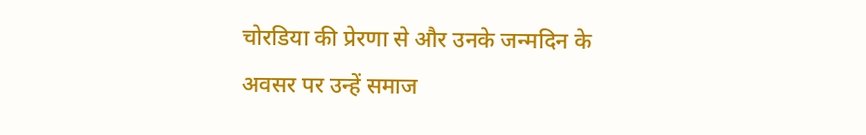चोरडिया की प्रेरणा से और उनके जन्मदिन के अवसर पर उन्हें समाज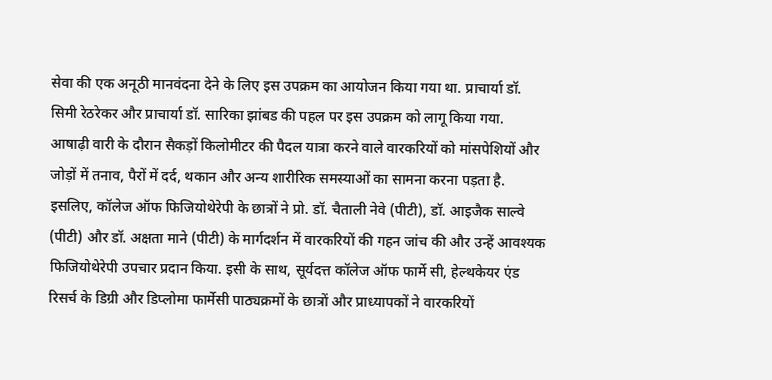सेवा की एक अनूठी मानवंदना देने के लिए इस उपक्रम का आयोजन किया गया था. प्राचार्या डॉ. सिमी रेठरेकर और प्राचार्या डॉ. सारिका झांबड की पहल पर इस उपक्रम को लागू किया गया.
आषाढ़ी वारी के दौरान सैकड़ों किलोमीटर की पैदल यात्रा करने वाले वारकरियों को मांसपेशियों और जोड़ों में तनाव, पैरों में दर्द, थकान और अन्य शारीरिक समस्याओं का सामना करना पड़ता है. इसलिए, कॉलेज ऑफ फिजियोथेरेपी के छात्रों ने प्रो. डॉ. चैताली नेवे (पीटी), डॉ. आइजैक साल्वे (पीटी) और डॉ. अक्षता माने (पीटी) के मार्गदर्शन में वारकरियों की गहन जांच की और उन्हें आवश्यक फिजियोथेरेपी उपचार प्रदान किया. इसी के साथ, सूर्यदत्त कॉलेज ऑफ फार्मे सी, हेल्थकेयर एंड रिसर्च के डिग्री और डिप्लोमा फार्मेसी पाठ्यक्रमों के छात्रों और प्राध्यापकों ने वारकरियों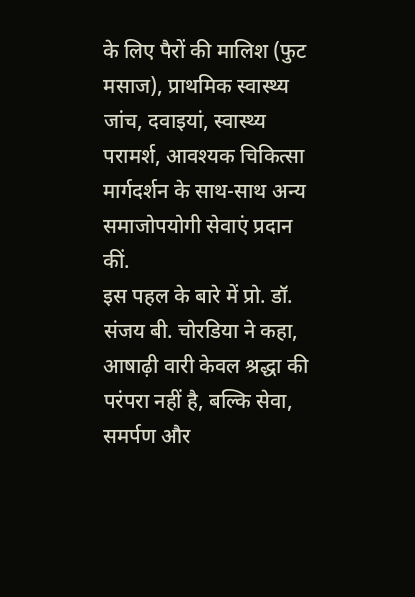के लिए पैरों की मालिश (फुट मसाज), प्राथमिक स्वास्थ्य जांच, दवाइयां, स्वास्थ्य परामर्श, आवश्यक चिकित्सा मार्गदर्शन के साथ-साथ अन्य समाजोपयोगी सेवाएं प्रदान कीं.
इस पहल के बारे में प्रो. डॉ. संजय बी. चोरडिया ने कहा, आषाढ़ी वारी केवल श्रद्धा की परंपरा नहीं है, बल्कि सेवा, समर्पण और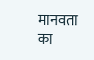मानवता का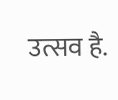उत्सव है.